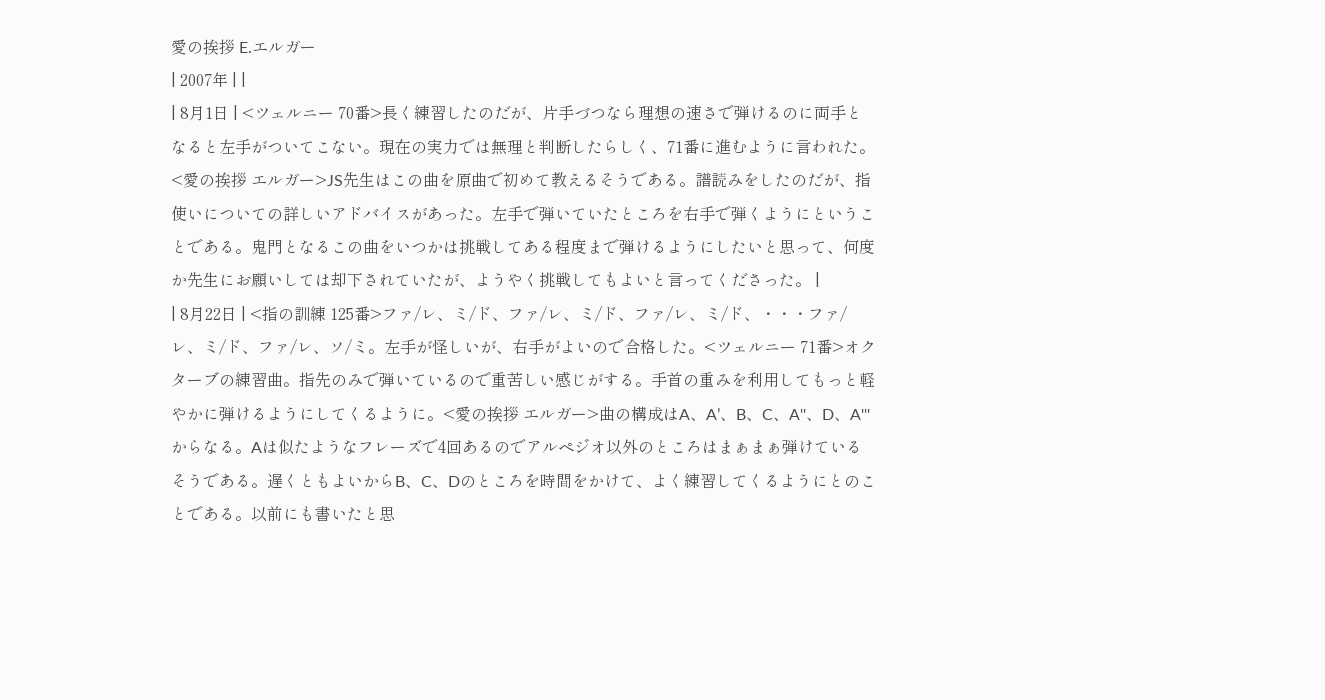愛の挨拶 E.エルガー
| 2007年 | |
| 8月1日 | <ツェルニー 70番>長く練習したのだが、片手づつなら理想の速さで弾けるのに両手となると左手がついてこない。現在の実力では無理と判断したらしく、71番に進むように言われた。<愛の挨拶 エルガー>JS先生はこの曲を原曲で初めて教えるそうである。譜読みをしたのだが、指使いについての詳しいアドバイスがあった。左手で弾いていたところを右手で弾くようにということである。鬼門となるこの曲をいつかは挑戦してある程度まで弾けるようにしたいと思って、何度か先生にお願いしては却下されていたが、ようやく挑戦してもよいと言ってくださった。 |
| 8月22日 | <指の訓練 125番>ファ/レ、ミ/ド、ファ/レ、ミ/ド、ファ/レ、ミ/ド、・・・ファ/レ、ミ/ド、ファ/レ、ソ/ミ。左手が怪しいが、右手がよいので合格した。<ツェルニー 71番>オクターブの練習曲。指先のみで弾いているので重苦しい感じがする。手首の重みを利用してもっと軽やかに弾けるようにしてくるように。<愛の挨拶 エルガー>曲の構成はA、A’、B、C、A''、D、A'''からなる。Aは似たようなフレーズで4回あるのでアルペジオ以外のところはまぁまぁ弾けているそうである。遅くともよいからB、C、Dのところを時間をかけて、よく練習してくるようにとのことである。以前にも書いたと思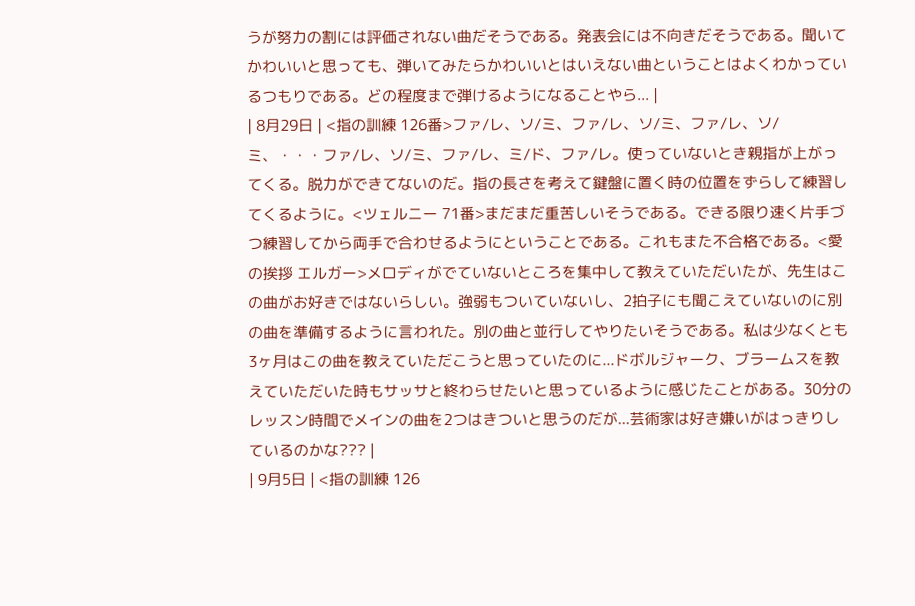うが努力の割には評価されない曲だそうである。発表会には不向きだそうである。聞いてかわいいと思っても、弾いてみたらかわいいとはいえない曲ということはよくわかっているつもりである。どの程度まで弾けるようになることやら... |
| 8月29日 | <指の訓練 126番>ファ/レ、ソ/ミ、ファ/レ、ソ/ミ、ファ/レ、ソ/ミ、・・・ファ/レ、ソ/ミ、ファ/レ、ミ/ド、ファ/レ。使っていないとき親指が上がってくる。脱力ができてないのだ。指の長さを考えて鍵盤に置く時の位置をずらして練習してくるように。<ツェルニー 71番>まだまだ重苦しいそうである。できる限り速く片手づつ練習してから両手で合わせるようにということである。これもまた不合格である。<愛の挨拶 エルガー>メロディがでていないところを集中して教えていただいたが、先生はこの曲がお好きではないらしい。強弱もついていないし、2拍子にも聞こえていないのに別の曲を準備するように言われた。別の曲と並行してやりたいそうである。私は少なくとも3ヶ月はこの曲を教えていただこうと思っていたのに...ドボルジャーク、ブラームスを教えていただいた時もサッサと終わらせたいと思っているように感じたことがある。30分のレッスン時間でメインの曲を2つはきついと思うのだが...芸術家は好き嫌いがはっきりしているのかな??? |
| 9月5日 | <指の訓練 126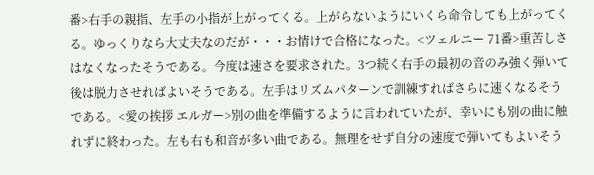番>右手の親指、左手の小指が上がってくる。上がらないようにいくら命令しても上がってくる。ゆっくりなら大丈夫なのだが・・・お情けで合格になった。<ツェルニー 71番>重苦しさはなくなったそうである。今度は速さを要求された。3つ続く右手の最初の音のみ強く弾いて後は脱力させればよいそうである。左手はリズムパターンで訓練すればさらに速くなるそうである。<愛の挨拶 エルガー>別の曲を準備するように言われていたが、幸いにも別の曲に触れずに終わった。左も右も和音が多い曲である。無理をせず自分の速度で弾いてもよいそう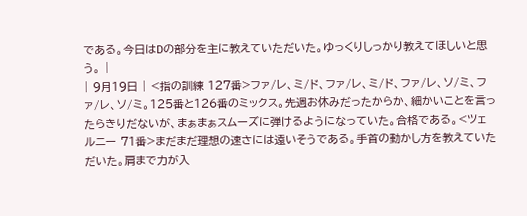である。今日はDの部分を主に教えていただいた。ゆっくりしっかり教えてほしいと思う。 |
| 9月19日 | <指の訓練 127番>ファ/レ、ミ/ド、ファ/レ、ミ/ド、ファ/レ、ソ/ミ、ファ/レ、ソ/ミ。125番と126番のミックス。先週お休みだったからか、細かいことを言ったらきりだないが、まぁまぁスムーズに弾けるようになっていた。合格である。<ツェルニー 71番>まだまだ理想の速さには遠いそうである。手首の動かし方を教えていただいた。肩まで力が入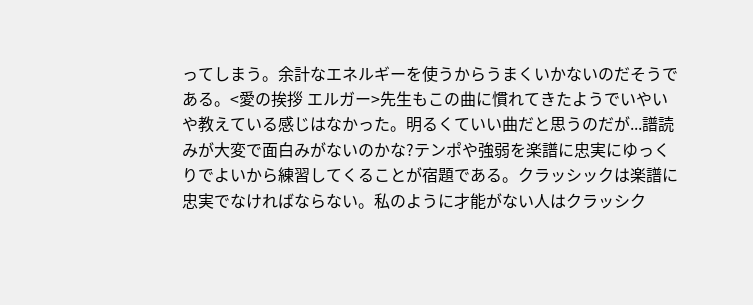ってしまう。余計なエネルギーを使うからうまくいかないのだそうである。<愛の挨拶 エルガー>先生もこの曲に慣れてきたようでいやいや教えている感じはなかった。明るくていい曲だと思うのだが...譜読みが大変で面白みがないのかな?テンポや強弱を楽譜に忠実にゆっくりでよいから練習してくることが宿題である。クラッシックは楽譜に忠実でなければならない。私のように才能がない人はクラッシク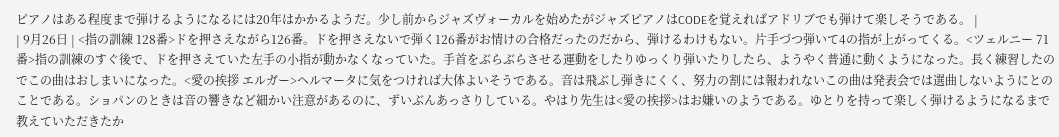ピアノはある程度まで弾けるようになるには20年はかかるようだ。少し前からジャズヴォーカルを始めたがジャズピアノはCODEを覚えればアドリブでも弾けて楽しそうである。 |
| 9月26日 | <指の訓練 128番>ドを押さえながら126番。ドを押さえないで弾く126番がお情けの合格だったのだから、弾けるわけもない。片手づつ弾いて4の指が上がってくる。<ツェルニー 71番>指の訓練のすぐ後で、ドを押さえていた左手の小指が動かなくなっていた。手首をぶらぶらさせる運動をしたりゆっくり弾いたりしたら、ようやく普通に動くようになった。長く練習したのでこの曲はおしまいになった。<愛の挨拶 エルガー>ヘルマータに気をつければ大体よいそうである。音は飛ぶし弾きにくく、努力の割には報われないこの曲は発表会では選曲しないようにとのことである。ショパンのときは音の響きなど細かい注意があるのに、ずいぶんあっさりしている。やはり先生は<愛の挨拶>はお嫌いのようである。ゆとりを持って楽しく弾けるようになるまで教えていただきたか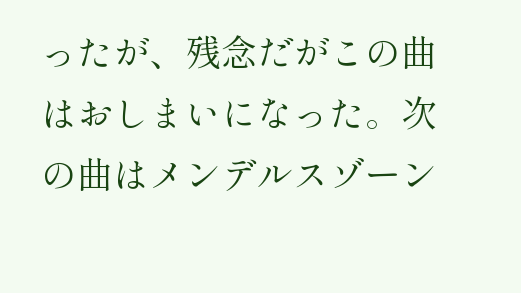ったが、残念だがこの曲はおしまいになった。次の曲はメンデルスゾーン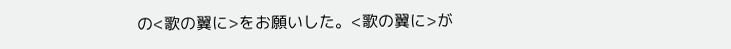の<歌の翼に>をお願いした。<歌の翼に>が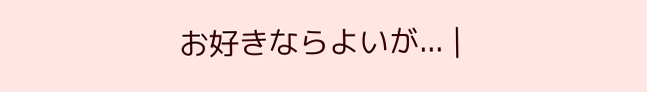お好きならよいが... |